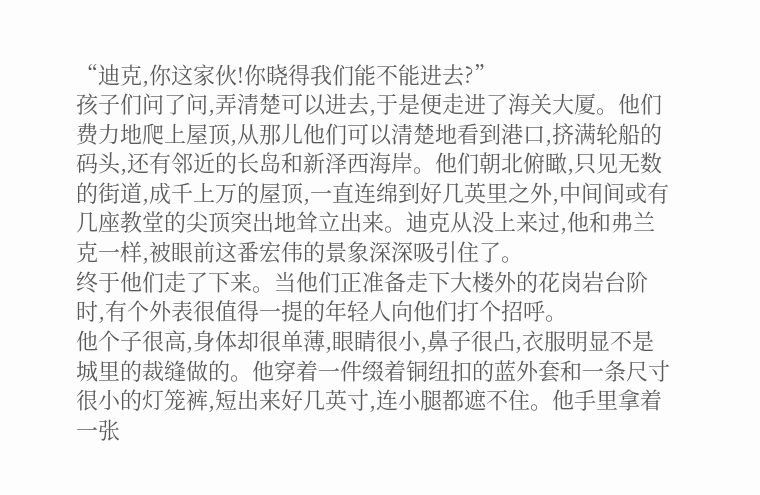“迪克,你这家伙!你晓得我们能不能进去?”
孩子们问了问,弄清楚可以进去,于是便走进了海关大厦。他们费力地爬上屋顶,从那儿他们可以清楚地看到港口,挤满轮船的码头,还有邻近的长岛和新泽西海岸。他们朝北俯瞰,只见无数的街道,成千上万的屋顶,一直连绵到好几英里之外,中间间或有几座教堂的尖顶突出地耸立出来。迪克从没上来过,他和弗兰克一样,被眼前这番宏伟的景象深深吸引住了。
终于他们走了下来。当他们正准备走下大楼外的花岗岩台阶时,有个外表很值得一提的年轻人向他们打个招呼。
他个子很高,身体却很单薄,眼睛很小,鼻子很凸,衣服明显不是城里的裁缝做的。他穿着一件缀着铜纽扣的蓝外套和一条尺寸很小的灯笼裤,短出来好几英寸,连小腿都遮不住。他手里拿着一张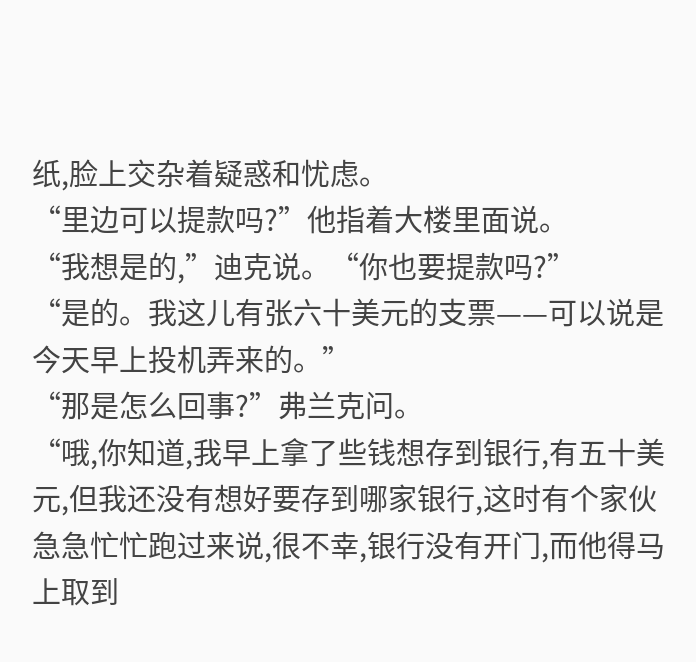纸,脸上交杂着疑惑和忧虑。
“里边可以提款吗?”他指着大楼里面说。
“我想是的,”迪克说。“你也要提款吗?”
“是的。我这儿有张六十美元的支票——可以说是今天早上投机弄来的。”
“那是怎么回事?”弗兰克问。
“哦,你知道,我早上拿了些钱想存到银行,有五十美元,但我还没有想好要存到哪家银行,这时有个家伙急急忙忙跑过来说,很不幸,银行没有开门,而他得马上取到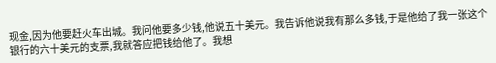现金,因为他要赶火车出城。我问他要多少钱,他说五十美元。我告诉他说我有那么多钱,于是他给了我一张这个银行的六十美元的支票,我就答应把钱给他了。我想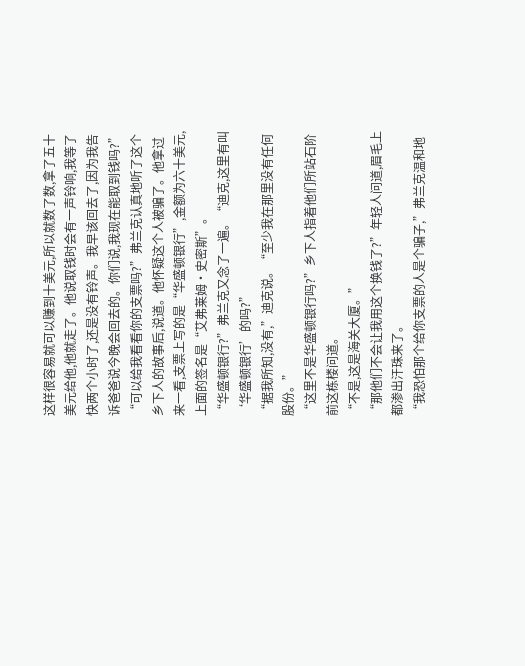这样很容易就可以赚到十美元,所以就数了数,拿了五十美元给他,他就走了。他说取钱时会有一声铃响,我等了快两个小时了,还是没有铃声。我早该回去了,因为我告诉爸爸说今晚会回去的。你们说,我现在能取到钱吗?”
“可以给我看看你的支票吗?”弗兰克认真地听了这个乡下人的故事后,说道。他怀疑这个人被骗了。他拿过来一看,支票上写的是“华盛顿银行”,金额为六十美元,上面的签名是“艾弗莱姆·史密斯”。
“华盛顿银行?”弗兰克又念了一遍。“迪克,这里有叫‘华盛顿银行’的吗?”
“据我所知,没有,”迪克说。“至少我在那里没有任何股份。”
“这里不是华盛顿银行吗?”乡下人指着他们所站石阶前这栋楼问道。
“不是,这是海关大厦。”
“那他们不会让我用这个换钱了?”年轻人问道,眉毛上都渗出汗珠来了。
“我恐怕那个给你支票的人是个骗子,”弗兰克温和地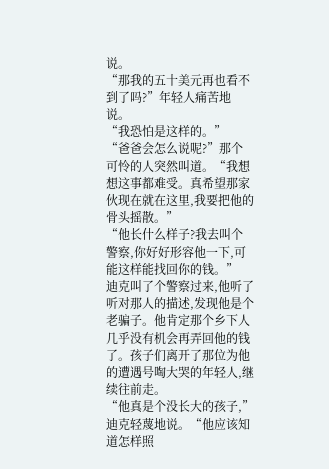说。
“那我的五十美元再也看不到了吗?”年轻人痛苦地说。
“我恐怕是这样的。”
“爸爸会怎么说呢?”那个可怜的人突然叫道。“我想想这事都难受。真希望那家伙现在就在这里,我要把他的骨头摇散。”
“他长什么样子?我去叫个警察,你好好形容他一下,可能这样能找回你的钱。”
迪克叫了个警察过来,他听了听对那人的描述,发现他是个老骗子。他肯定那个乡下人几乎没有机会再弄回他的钱了。孩子们离开了那位为他的遭遇号啕大哭的年轻人,继续往前走。
“他真是个没长大的孩子,”迪克轻蔑地说。“他应该知道怎样照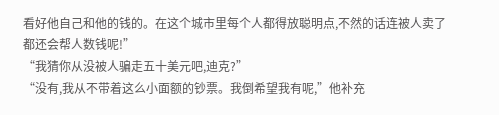看好他自己和他的钱的。在这个城市里每个人都得放聪明点,不然的话连被人卖了都还会帮人数钱呢!”
“我猜你从没被人骗走五十美元吧,迪克?”
“没有,我从不带着这么小面额的钞票。我倒希望我有呢,”他补充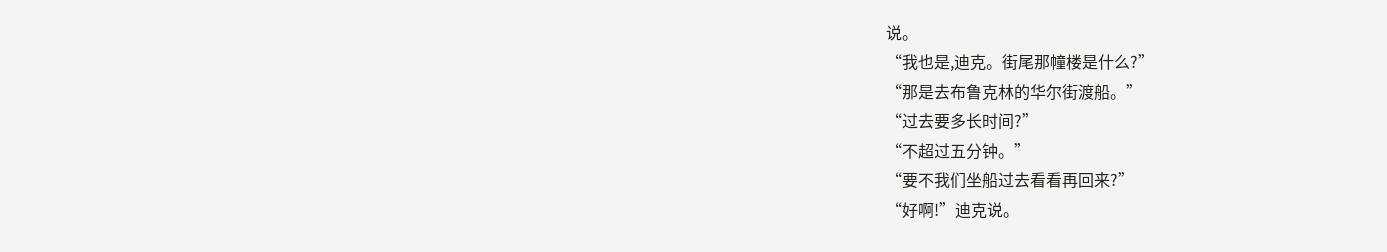说。
“我也是,迪克。街尾那幢楼是什么?”
“那是去布鲁克林的华尔街渡船。”
“过去要多长时间?”
“不超过五分钟。”
“要不我们坐船过去看看再回来?”
“好啊!”迪克说。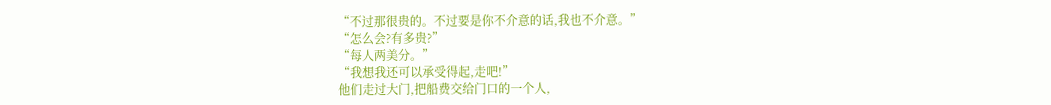“不过那很贵的。不过要是你不介意的话,我也不介意。”
“怎么会?有多贵?”
“每人两美分。”
“我想我还可以承受得起,走吧!”
他们走过大门,把船费交给门口的一个人,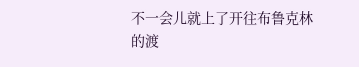不一会儿就上了开往布鲁克林的渡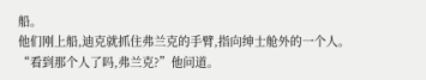船。
他们刚上船,迪克就抓住弗兰克的手臂,指向绅士舱外的一个人。
“看到那个人了吗,弗兰克?”他问道。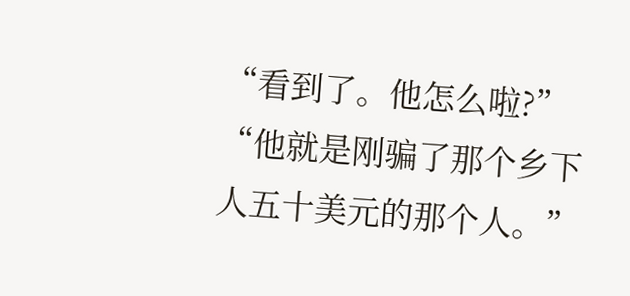“看到了。他怎么啦?”
“他就是刚骗了那个乡下人五十美元的那个人。”